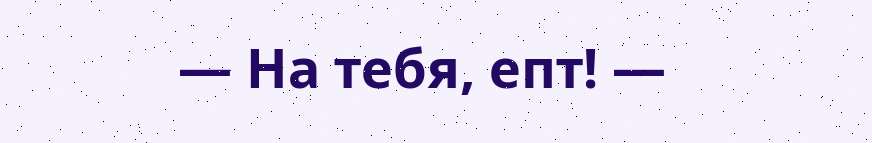— На тебя, епт! —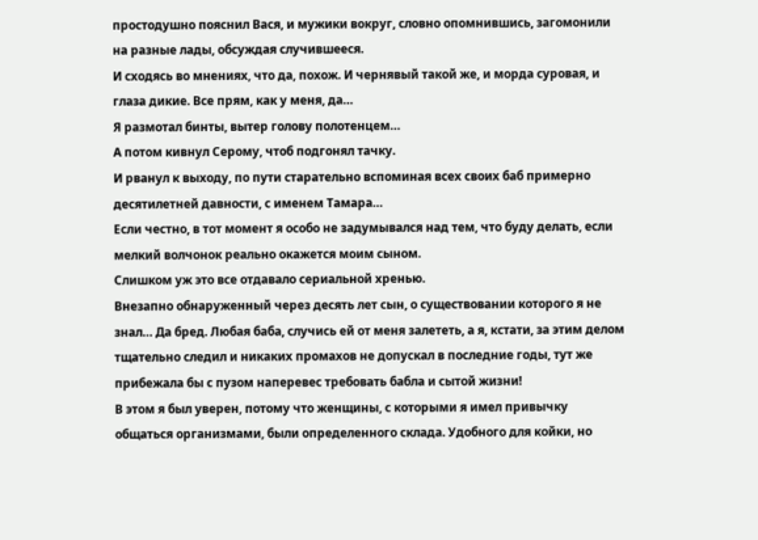простодушно пояснил Вася, и мужики вокруг, словно опомнившись, загомонили на разные лады, обсуждая случившееся.
И сходясь во мнениях, что да, похож. И чернявый такой же, и морда суровая, и глаза дикие. Все прям, как у меня, да…
Я размотал бинты, вытер голову полотенцем…
А потом кивнул Серому, чтоб подгонял тачку.
И рванул к выходу, по пути старательно вспоминая всех своих баб примерно десятилетней давности, с именем Тамара…
Если честно, в тот момент я особо не задумывался над тем, что буду делать, если мелкий волчонок реально окажется моим сыном.
Слишком уж это все отдавало сериальной хренью.
Внезапно обнаруженный через десять лет сын, о существовании которого я не знал… Да бред. Любая баба, случись ей от меня залететь, а я, кстати, за этим делом тщательно следил и никаких промахов не допускал в последние годы, тут же прибежала бы с пузом наперевес требовать бабла и сытой жизни!
В этом я был уверен, потому что женщины, с которыми я имел привычку общаться организмами, были определенного склада. Удобного для койки, но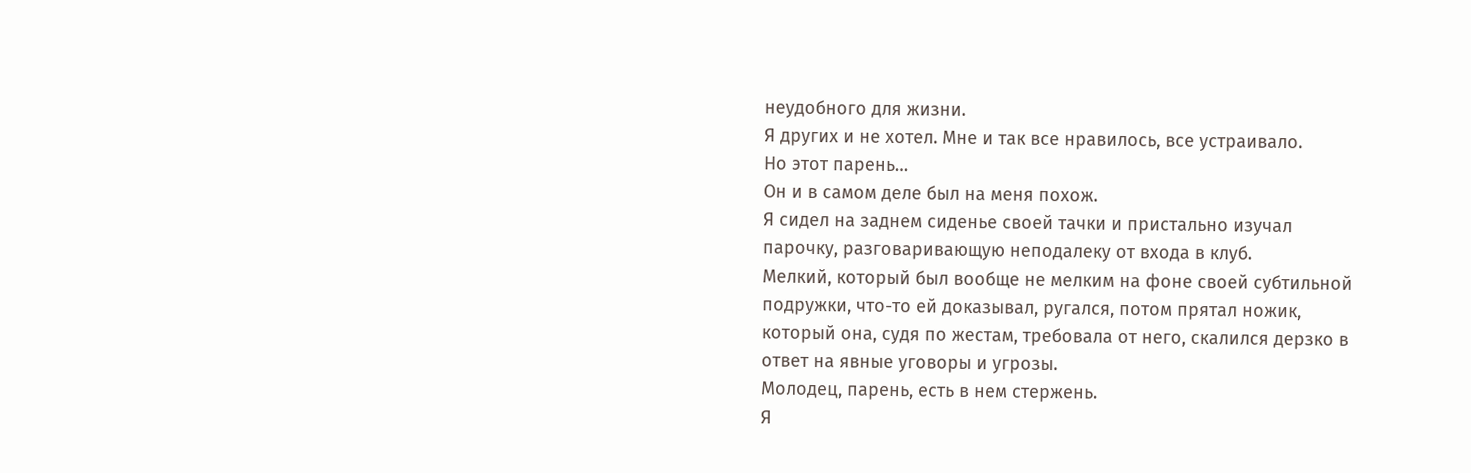неудобного для жизни.
Я других и не хотел. Мне и так все нравилось, все устраивало.
Но этот парень…
Он и в самом деле был на меня похож.
Я сидел на заднем сиденье своей тачки и пристально изучал парочку, разговаривающую неподалеку от входа в клуб.
Мелкий, который был вообще не мелким на фоне своей субтильной подружки, что-то ей доказывал, ругался, потом прятал ножик, который она, судя по жестам, требовала от него, скалился дерзко в ответ на явные уговоры и угрозы.
Молодец, парень, есть в нем стержень.
Я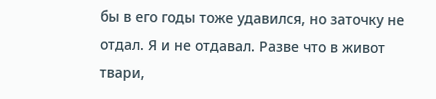бы в его годы тоже удавился, но заточку не отдал. Я и не отдавал. Разве что в живот твари,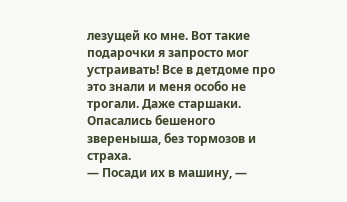лезущей ко мне. Вот такие подарочки я запросто мог устраивать! Все в детдоме про это знали и меня особо не трогали. Даже старшаки. Опасались бешеного звереныша, без тормозов и страха.
— Посади их в машину, —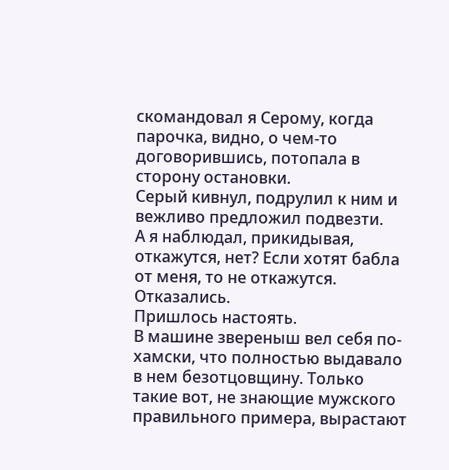скомандовал я Серому, когда парочка, видно, о чем-то договорившись, потопала в сторону остановки.
Серый кивнул, подрулил к ним и вежливо предложил подвезти.
А я наблюдал, прикидывая, откажутся, нет? Если хотят бабла от меня, то не откажутся.
Отказались.
Пришлось настоять.
В машине звереныш вел себя по-хамски, что полностью выдавало в нем безотцовщину. Только такие вот, не знающие мужского правильного примера, вырастают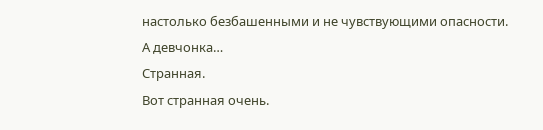настолько безбашенными и не чувствующими опасности.
А девчонка…
Странная.
Вот странная очень.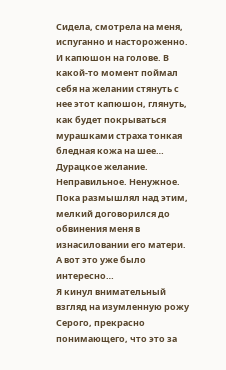Сидела, смотрела на меня, испуганно и настороженно. И капюшон на голове. В какой-то момент поймал себя на желании стянуть с нее этот капюшон, глянуть, как будет покрываться мурашками страха тонкая бледная кожа на шее…
Дурацкое желание. Неправильное. Ненужное.
Пока размышлял над этим, мелкий договорился до обвинения меня в изнасиловании его матери.
А вот это уже было интересно…
Я кинул внимательный взгляд на изумленную рожу Серого, прекрасно понимающего, что это за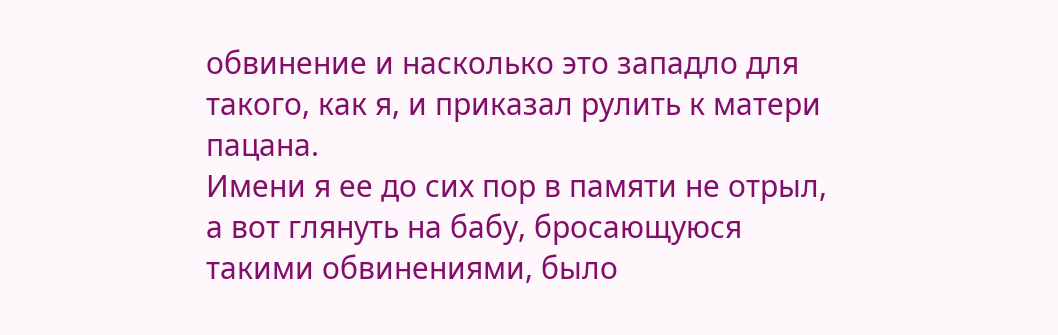обвинение и насколько это западло для такого, как я, и приказал рулить к матери пацана.
Имени я ее до сих пор в памяти не отрыл, а вот глянуть на бабу, бросающуюся такими обвинениями, было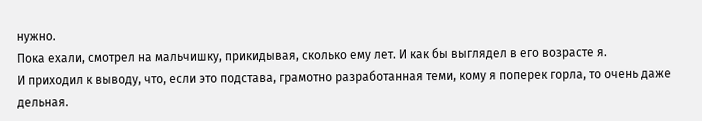нужно.
Пока ехали, смотрел на мальчишку, прикидывая, сколько ему лет. И как бы выглядел в его возрасте я.
И приходил к выводу, что, если это подстава, грамотно разработанная теми, кому я поперек горла, то очень даже дельная.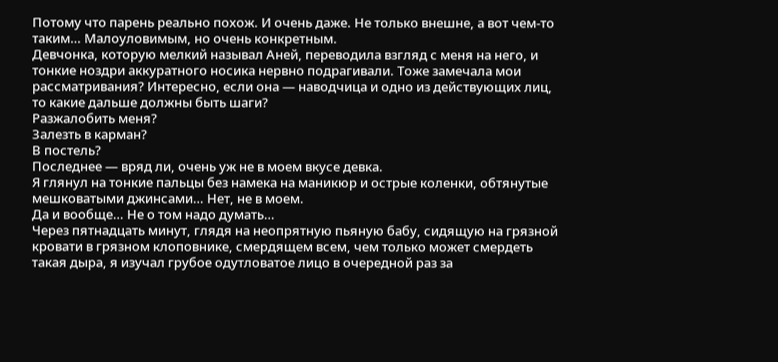Потому что парень реально похож. И очень даже. Не только внешне, а вот чем-то таким… Малоуловимым, но очень конкретным.
Девчонка, которую мелкий называл Аней, переводила взгляд с меня на него, и тонкие ноздри аккуратного носика нервно подрагивали. Тоже замечала мои рассматривания? Интересно, если она — наводчица и одно из действующих лиц, то какие дальше должны быть шаги?
Разжалобить меня?
Залезть в карман?
В постель?
Последнее — вряд ли, очень уж не в моем вкусе девка.
Я глянул на тонкие пальцы без намека на маникюр и острые коленки, обтянутые мешковатыми джинсами… Нет, не в моем.
Да и вообще… Не о том надо думать…
Через пятнадцать минут, глядя на неопрятную пьяную бабу, сидящую на грязной кровати в грязном клоповнике, смердящем всем, чем только может смердеть такая дыра, я изучал грубое одутловатое лицо в очередной раз за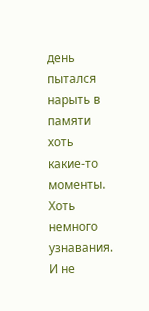день пытался нарыть в памяти хоть какие-то моменты. Хоть немного узнавания.
И не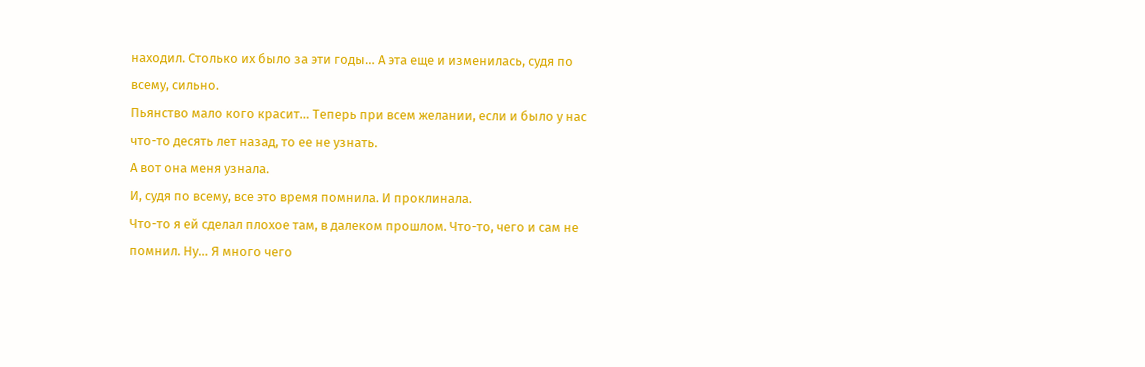находил. Столько их было за эти годы… А эта еще и изменилась, судя по всему, сильно.
Пьянство мало кого красит… Теперь при всем желании, если и было у нас что-то десять лет назад, то ее не узнать.
А вот она меня узнала.
И, судя по всему, все это время помнила. И проклинала.
Что-то я ей сделал плохое там, в далеком прошлом. Что-то, чего и сам не помнил. Ну… Я много чего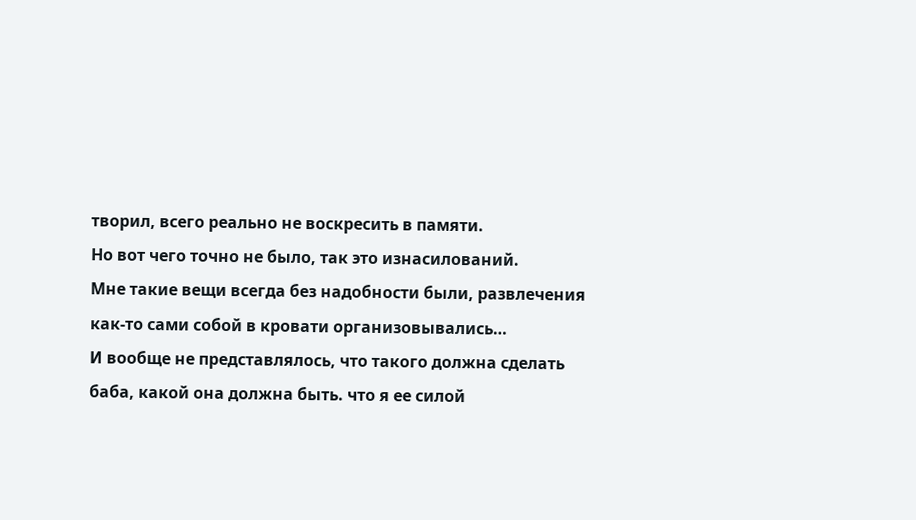творил, всего реально не воскресить в памяти.
Но вот чего точно не было, так это изнасилований.
Мне такие вещи всегда без надобности были, развлечения как-то сами собой в кровати организовывались…
И вообще не представлялось, что такого должна сделать баба, какой она должна быть. что я ее силой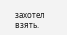захотел взять.